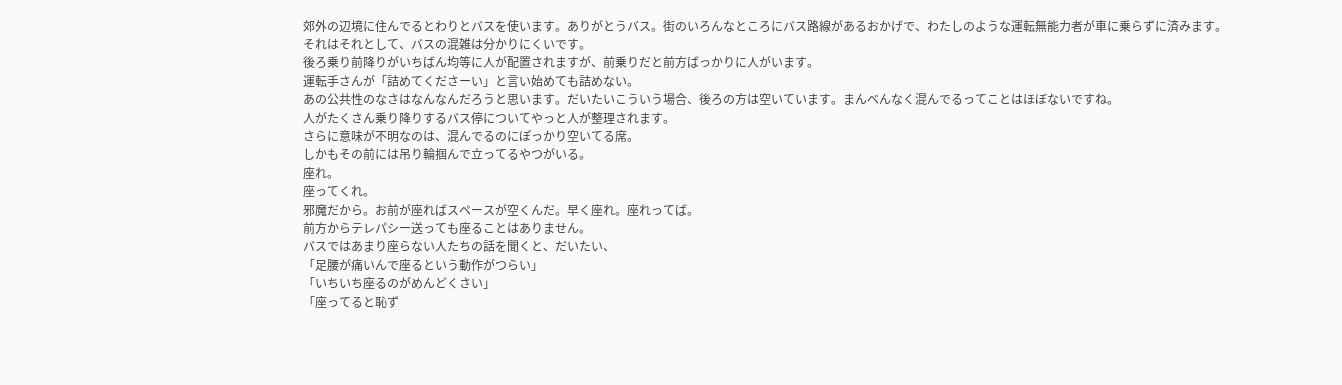郊外の辺境に住んでるとわりとバスを使います。ありがとうバス。街のいろんなところにバス路線があるおかげで、わたしのような運転無能力者が車に乗らずに済みます。
それはそれとして、バスの混雑は分かりにくいです。
後ろ乗り前降りがいちばん均等に人が配置されますが、前乗りだと前方ばっかりに人がいます。
運転手さんが「詰めてくださーい」と言い始めても詰めない。
あの公共性のなさはなんなんだろうと思います。だいたいこういう場合、後ろの方は空いています。まんべんなく混んでるってことはほぼないですね。
人がたくさん乗り降りするバス停についてやっと人が整理されます。
さらに意味が不明なのは、混んでるのにぽっかり空いてる席。
しかもその前には吊り輪掴んで立ってるやつがいる。
座れ。
座ってくれ。
邪魔だから。お前が座ればスペースが空くんだ。早く座れ。座れってば。
前方からテレパシー送っても座ることはありません。
バスではあまり座らない人たちの話を聞くと、だいたい、
「足腰が痛いんで座るという動作がつらい」
「いちいち座るのがめんどくさい」
「座ってると恥ず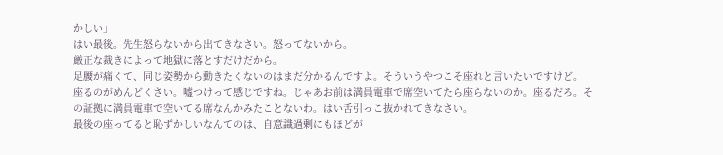かしい」
はい最後。先生怒らないから出てきなさい。怒ってないから。
厳正な裁きによって地獄に落とすだけだから。
足腰が痛くて、同じ姿勢から動きたくないのはまだ分かるんですよ。そういうやつこそ座れと言いたいですけど。
座るのがめんどくさい。嘘つけって感じですね。じゃあお前は満員電車で席空いてたら座らないのか。座るだろ。その証拠に満員電車で空いてる席なんかみたことないわ。はい舌引っこ抜かれてきなさい。
最後の座ってると恥ずかしいなんてのは、自意識過剰にもほどが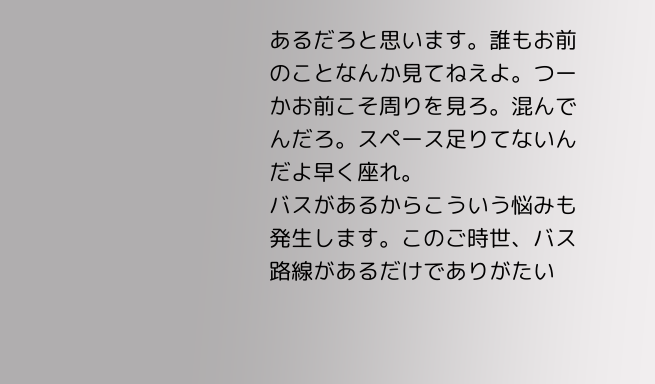あるだろと思います。誰もお前のことなんか見てねえよ。つーかお前こそ周りを見ろ。混んでんだろ。スペース足りてないんだよ早く座れ。
バスがあるからこういう悩みも発生します。このご時世、バス路線があるだけでありがたい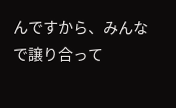んですから、みんなで譲り合って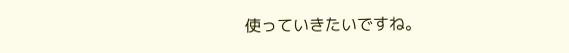使っていきたいですね。